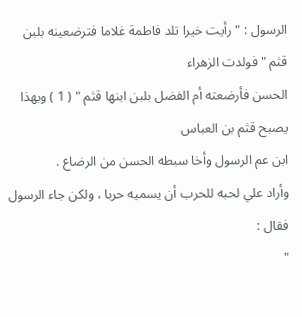الرسول : " رأيت خيرا تلد فاطمة غلاما فترضعينه بلبن قثم " فولدت الزهراء
الحسن فأرضعته أم الفضل بلبن ابنها قثم " ( 1 ) وبهذا يصبح قثم بن العباس
ابن عم الرسول وأخا سبطه الحسن من الرضاع .
وأراد علي لحبه للحرب أن يسميه حربا ، ولكن جاء الرسول فقال :
"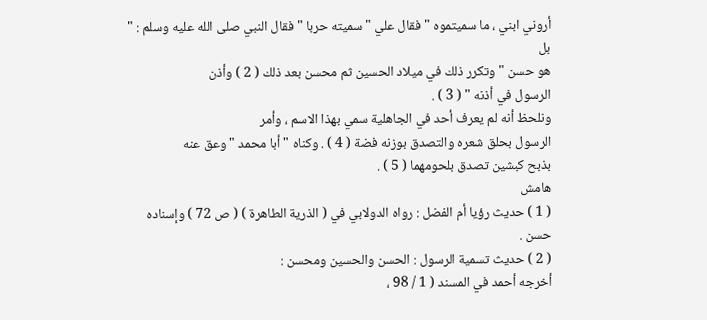أروني ابني ، ما سميتموه " فقال علي " سميته حربا " فقال النبي صلى الله عليه وسلم : " بل
هو حسن " وتكرر ذلك في ميلاد الحسين ثم محسن بعد ذلك ( 2 ) وأذن
الرسول في أذنه " ( 3 ) .
ونلحظ أنه لم يعرف أحد في الجاهلية سمي بهذا الاسم ، وأمر
الرسول بحلق شعره والتصدق بوزنه فضة ( 4 ) . وكناه " أبا محمد " وعق عنه
بذبح كبشين تصدق بلحومهما ( 5 ) .
هامش
( 1 ) حديث رؤيا أم الفضل : رواه الدولابي في ( الذرية الطاهرة ) ( ص 72 ) وإسناده حسن .
( 2 ) حديث تسمية الرسول : الحسن والحسين ومحسن :
أخرجه أحمد في المسند ( 1 / 98 ،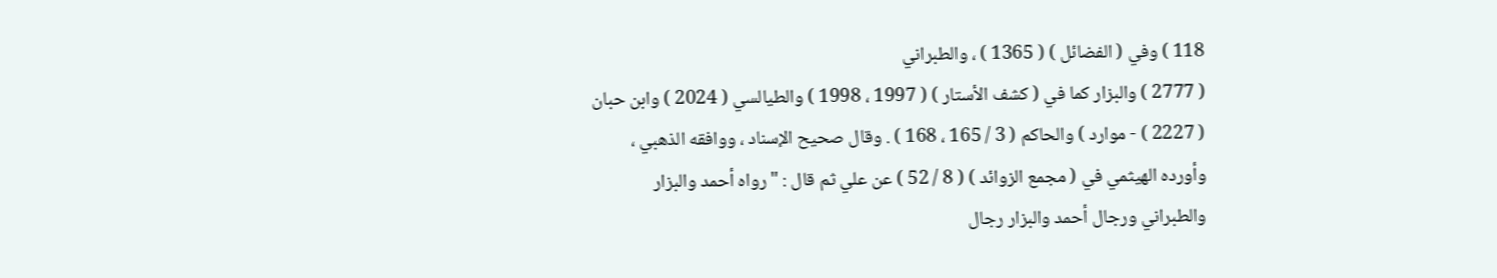118 ) وفي ( الفضائل ) ( 1365 ) ، والطبراني
( 2777 ) والبزار كما في ( كشف الأستار ) ( 1997 ، 1998 ) والطيالسي ( 2024 ) وابن حبان
( 2227 ) - موارد ) والحاكم ( 3 / 165 ، 168 ) . وقال صحيح الإسناد ، ووافقه الذهبي ،
وأورده الهيثمي في ( مجمع الزوائد ) ( 8 / 52 ) عن علي ثم قال : " رواه أحمد والبزار
والطبراني ورجال أحمد والبزار رجال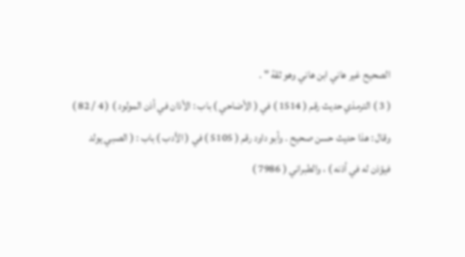الصحيح غير هاني ابن هاني وهو ثقة " .
( 3 ) الترمذي حديث رقم ( 1514 ) في ( الأضاحي ) باب : الأذان في أذن المولود ) ( 4 / 82 )
وقال : هذا حديث حسن صحيح . وأبو داود رقم ( 5105 ) في ( الأدب ) باب : ( الصبي يولد
فيؤذن له في أذنه ) ، والطبراني ( 7986 )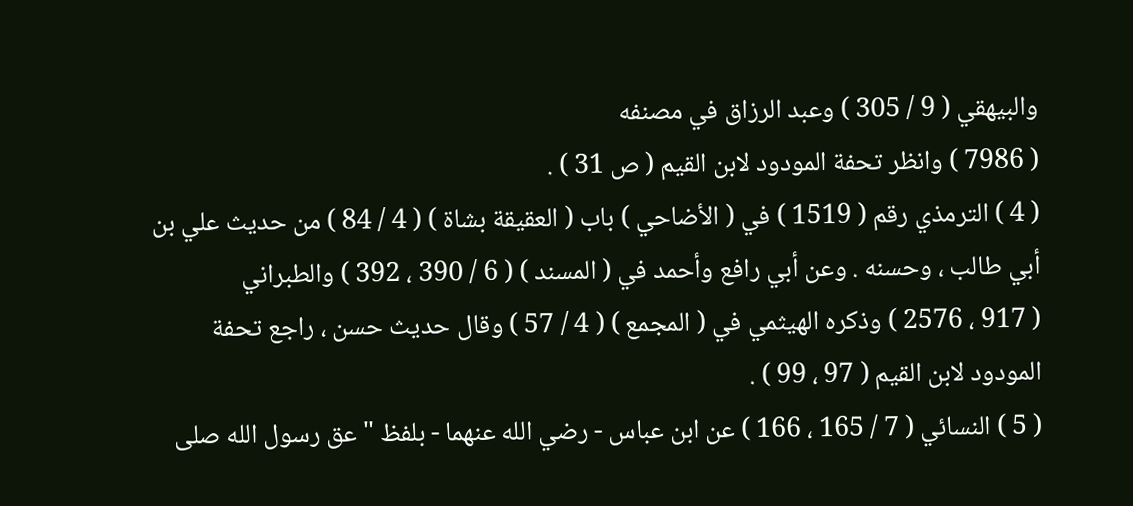والبيهقي ( 9 / 305 ) وعبد الرزاق في مصنفه
( 7986 ) وانظر تحفة المودود لابن القيم ( ص 31 ) .
( 4 ) الترمذي رقم ( 1519 ) في ( الأضاحي ) باب ( العقيقة بشاة ) ( 4 / 84 ) من حديث علي بن
أبي طالب ، وحسنه . وعن أبي رافع وأحمد في ( المسند ) ( 6 / 390 ، 392 ) والطبراني
( 917 ، 2576 ) وذكره الهيثمي في ( المجمع ) ( 4 / 57 ) وقال حديث حسن ، راجع تحفة
المودود لابن القيم ( 97 ، 99 ) .
( 5 ) النسائي ( 7 / 165 ، 166 ) عن ابن عباس - رضي الله عنهما - بلفظ " عق رسول الله صلى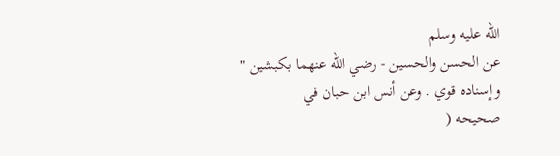الله عليه وسلم
عن الحسن والحسين - رضي الله عنهما بكبشين " وإسناده قوي . وعن أنس ابن حبان في
صحيحه (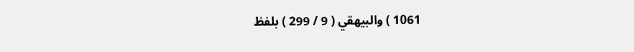1061 ) والبيهقي ( 9 / 299 ) بلفظ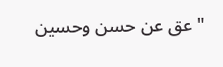" عق عن حسن وحسين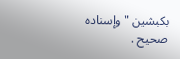بكبشين " وإسناده
صحيح .